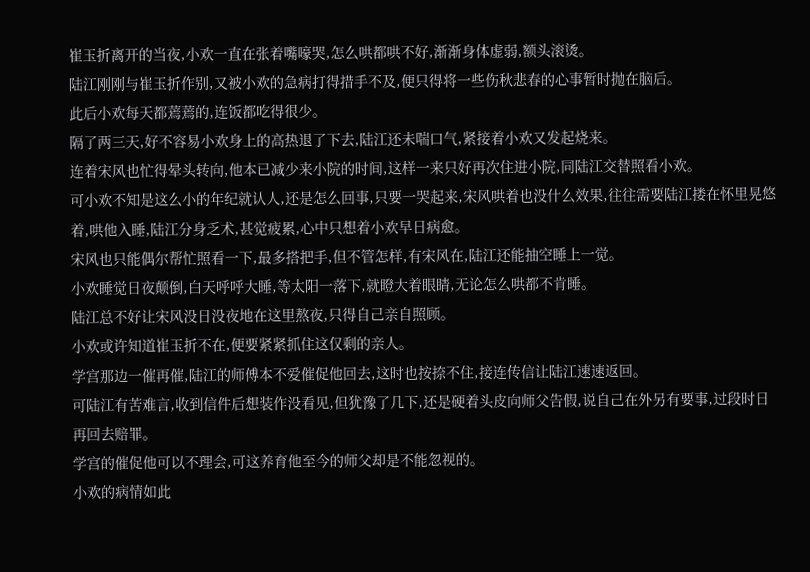崔玉折离开的当夜,小欢一直在张着嘴嚎哭,怎么哄都哄不好,渐渐身体虚弱,额头滚烫。
陆江刚刚与崔玉折作别,又被小欢的急病打得措手不及,便只得将一些伤秋悲春的心事暂时抛在脑后。
此后小欢每天都蔫蔫的,连饭都吃得很少。
隔了两三天,好不容易小欢身上的高热退了下去,陆江还未喘口气,紧接着小欢又发起烧来。
连着宋风也忙得晕头转向,他本已减少来小院的时间,这样一来只好再次住进小院,同陆江交替照看小欢。
可小欢不知是这么小的年纪就认人,还是怎么回事,只要一哭起来,宋风哄着也没什么效果,往往需要陆江搂在怀里晃悠着,哄他入睡,陆江分身乏术,甚觉疲累,心中只想着小欢早日病愈。
宋风也只能偶尔帮忙照看一下,最多搭把手,但不管怎样,有宋风在,陆江还能抽空睡上一觉。
小欢睡觉日夜颠倒,白天呼呼大睡,等太阳一落下,就瞪大着眼睛,无论怎么哄都不肯睡。
陆江总不好让宋风没日没夜地在这里熬夜,只得自己亲自照顾。
小欢或许知道崔玉折不在,便要紧紧抓住这仅剩的亲人。
学宫那边一催再催,陆江的师傅本不爱催促他回去,这时也按捺不住,接连传信让陆江速速返回。
可陆江有苦难言,收到信件后想装作没看见,但犹豫了几下,还是硬着头皮向师父告假,说自己在外另有要事,过段时日再回去赔罪。
学宫的催促他可以不理会,可这养育他至今的师父却是不能忽视的。
小欢的病情如此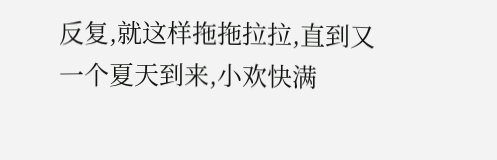反复,就这样拖拖拉拉,直到又一个夏天到来,小欢快满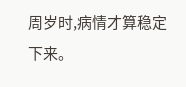周岁时,病情才算稳定下来。